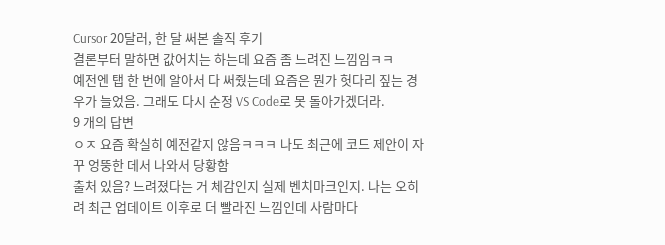Cursor 20달러, 한 달 써본 솔직 후기
결론부터 말하면 값어치는 하는데 요즘 좀 느려진 느낌임ㅋㅋ
예전엔 탭 한 번에 알아서 다 써줬는데 요즘은 뭔가 헛다리 짚는 경우가 늘었음. 그래도 다시 순정 VS Code로 못 돌아가겠더라.
9 개의 답변
ㅇㅈ 요즘 확실히 예전같지 않음ㅋㅋㅋ 나도 최근에 코드 제안이 자꾸 엉뚱한 데서 나와서 당황함
출처 있음? 느려졌다는 거 체감인지 실제 벤치마크인지. 나는 오히려 최근 업데이트 이후로 더 빨라진 느낌인데 사람마다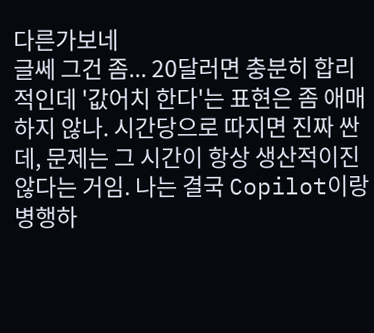다른가보네
글쎄 그건 좀... 20달러면 충분히 합리적인데 '값어치 한다'는 표현은 좀 애매하지 않나. 시간당으로 따지면 진짜 싼데, 문제는 그 시간이 항상 생산적이진 않다는 거임. 나는 결국 Copilot이랑 병행하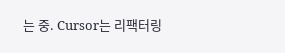는 중. Cursor는 리팩터링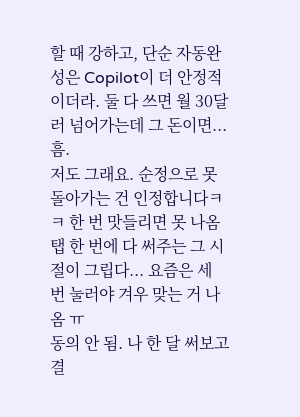할 때 강하고, 단순 자동완성은 Copilot이 더 안정적이더라. 둘 다 쓰면 월 30달러 넘어가는데 그 돈이면... 흠.
저도 그래요. 순정으로 못 돌아가는 건 인정합니다ㅋㅋ 한 번 맛들리면 못 나옴
탭 한 번에 다 써주는 그 시절이 그립다... 요즘은 세 번 눌러야 겨우 맞는 거 나옴 ㅠ
동의 안 됨. 나 한 달 써보고 결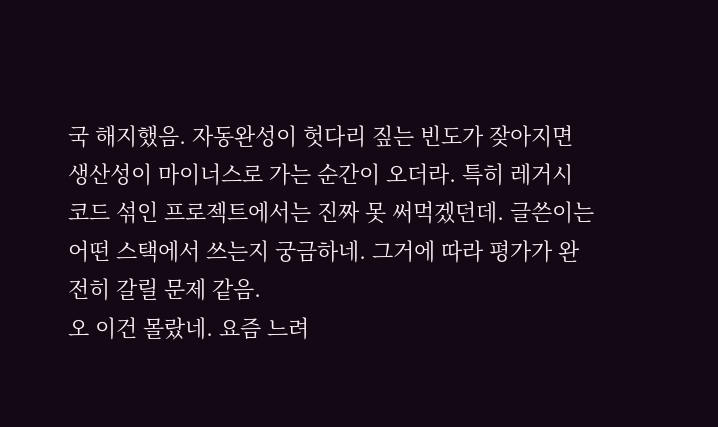국 해지했음. 자동완성이 헛다리 짚는 빈도가 잦아지면 생산성이 마이너스로 가는 순간이 오더라. 특히 레거시 코드 섞인 프로젝트에서는 진짜 못 써먹겠던데. 글쓴이는 어떤 스택에서 쓰는지 궁금하네. 그거에 따라 평가가 완전히 갈릴 문제 같음.
오 이건 몰랐네. 요즘 느려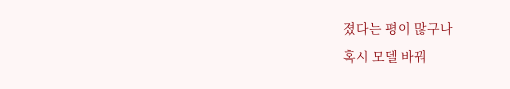졌다는 평이 많구나
혹시 모델 바꿔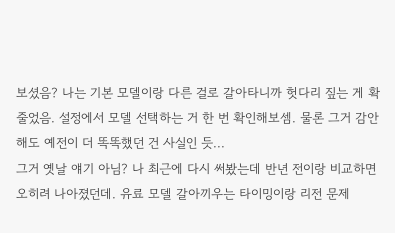보셨음? 나는 기본 모델이랑 다른 걸로 갈아타니까 헛다리 짚는 게 확 줄었음. 설정에서 모델 선택하는 거 한 번 확인해보셈. 물론 그거 감안해도 예전이 더 똑똑했던 건 사실인 듯...
그거 옛날 얘기 아님? 나 최근에 다시 써봤는데 반년 전이랑 비교하면 오히려 나아졌던데. 유료 모델 갈아끼우는 타이밍이랑 리전 문제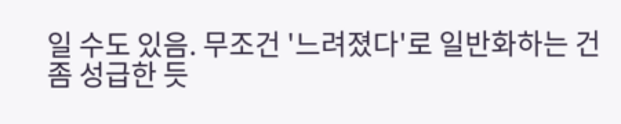일 수도 있음. 무조건 '느려졌다'로 일반화하는 건 좀 성급한 듯